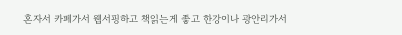혼자서 카페가서 웹서핑하고 책읽는게 좋고 한강이나 광안리가서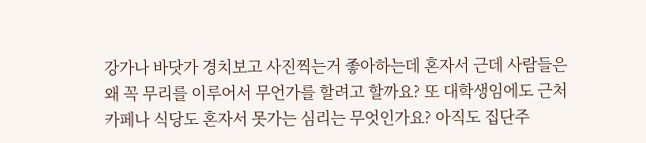강가나 바닷가 경치보고 사진찍는거 좋아하는데 혼자서 근데 사람들은 왜 꼭 무리를 이루어서 무언가를 할려고 할까요? 또 대학생임에도 근처 카페나 식당도 혼자서 못가는 심리는 무엇인가요? 아직도 집단주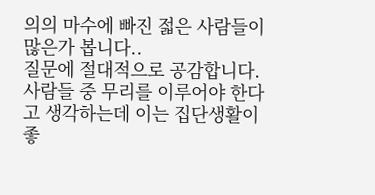의의 마수에 빠진 젋은 사람들이 많은가 봅니다..
질문에 절대적으로 공감합니다. 사람들 중 무리를 이루어야 한다고 생각하는데 이는 집단생활이 좋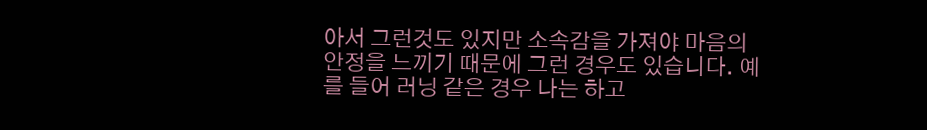아서 그런것도 있지만 소속감을 가져야 마음의 안정을 느끼기 때문에 그런 경우도 있습니다. 예를 들어 러닝 같은 경우 나는 하고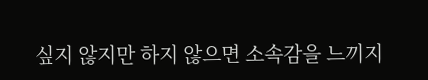싶지 않지만 하지 않으면 소속감을 느끼지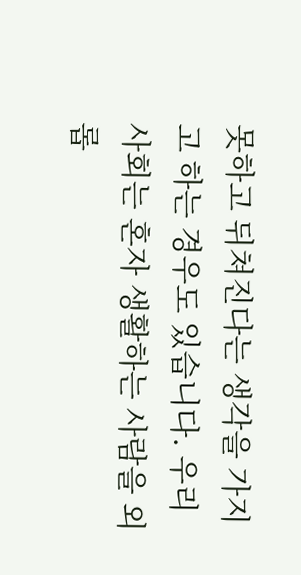못하고 뒤쳐진다는 생각을 가지고 하는 경우도 있습니다. 우리사회는 혼자 생활하는 사람을 외롭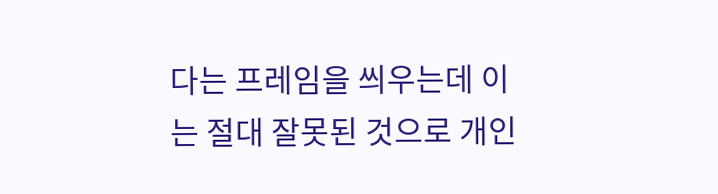다는 프레임을 씌우는데 이는 절대 잘못된 것으로 개인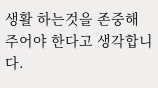생활 하는것을 존중해 주어야 한다고 생각합니다.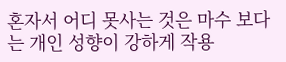혼자서 어디 못사는 것은 마수 보다는 개인 성향이 강하게 작용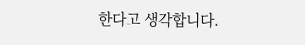한다고 생각합니다.